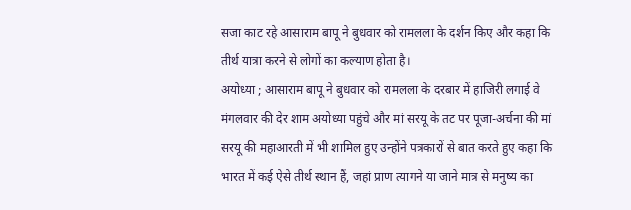सजा काट रहे आसाराम बापू ने बुधवार को रामलला के दर्शन किए और कहा कि तीर्थ यात्रा करने से लोगों का कल्याण होता है।
अयोध्या ; आसाराम बापू ने बुधवार को रामलला के दरबार में हाजिरी लगाई वे मंगलवार की देर शाम अयोध्या पहुंचे और मां सरयू के तट पर पूजा-अर्चना की मां सरयू की महाआरती में भी शामिल हुए उन्होंने पत्रकारों से बात करते हुए कहा कि भारत में कई ऐसे तीर्थ स्थान हैं, जहां प्राण त्यागने या जाने मात्र से मनुष्य का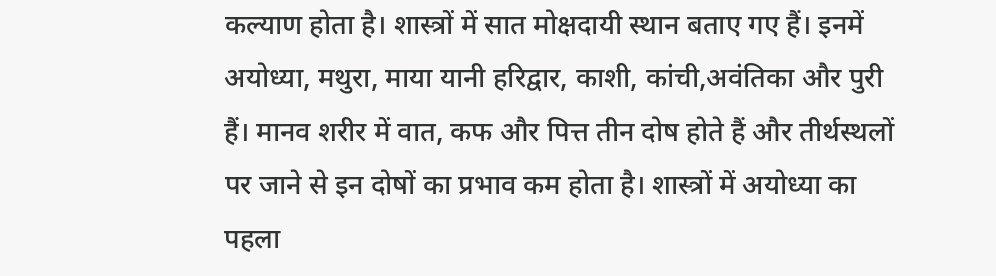कल्याण होता है। शास्त्रों में सात मोक्षदायी स्थान बताए गए हैं। इनमें अयोध्या, मथुरा, माया यानी हरिद्वार, काशी, कांची,अवंतिका और पुरी हैं। मानव शरीर में वात, कफ और पित्त तीन दोष होते हैं और तीर्थस्थलों पर जाने से इन दोषों का प्रभाव कम होता है। शास्त्रों में अयोध्या का पहला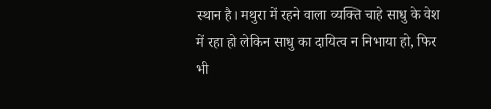स्थान है। मथुरा में रहने वाला व्यक्ति चाहे साधु के वेश में रहा हो लेकिन साधु का दायित्व न निभाया हो, फिर भी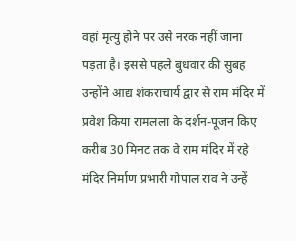वहां मृत्यु होने पर उसे नरक नहीं जाना पड़ता है। इससे पहले बुधवार की सुबह उन्होंने आद्य शंकराचार्य द्वार से राम मंदिर में प्रवेश किया रामलला के दर्शन-पूजन किए करीब 30 मिनट तक वे राम मंदिर में रहे मंदिर निर्माण प्रभारी गोपाल राव ने उन्हें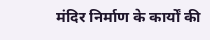मंदिर निर्माण के कार्यों की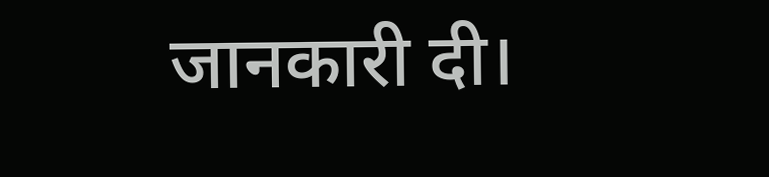जानकारी दी।